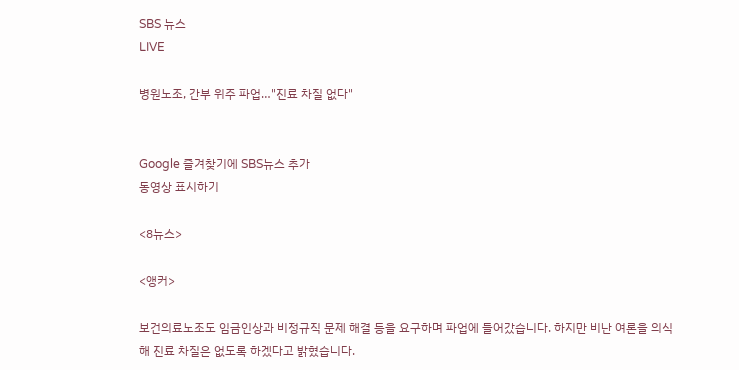SBS 뉴스
LIVE

병원노조, 간부 위주 파업…"진료 차질 없다"


Google 즐겨찾기에 SBS뉴스 추가
동영상 표시하기

<8뉴스>

<앵커>

보건의료노조도 임금인상과 비정규직 문제 해결 등을 요구하며 파업에 들어갔습니다. 하지만 비난 여론을 의식해 진료 차질은 없도록 하겠다고 밝혔습니다.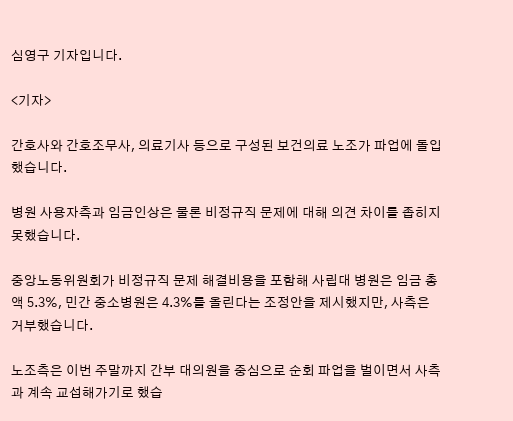심영구 기자입니다.

<기자>

간호사와 간호조무사, 의료기사 등으로 구성된 보건의료 노조가 파업에 돌입했습니다.

병원 사용자측과 임금인상은 물론 비정규직 문제에 대해 의견 차이를 좁히지 못했습니다.

중앙노동위원회가 비정규직 문제 해결비용을 포함해 사립대 병원은 임금 총액 5.3%, 민간 중소병원은 4.3%를 올린다는 조정안을 제시했지만, 사측은 거부했습니다.

노조측은 이번 주말까지 간부 대의원을 중심으로 순회 파업을 벌이면서 사측과 계속 교섭해가기로 했습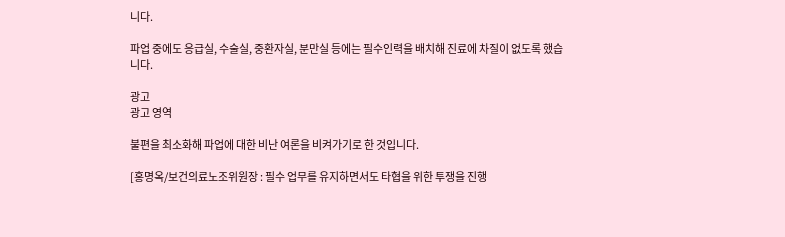니다.

파업 중에도 응급실, 수술실, 중환자실, 분만실 등에는 필수인력을 배치해 진료에 차질이 없도록 했습니다.

광고
광고 영역

불편을 최소화해 파업에 대한 비난 여론을 비켜가기로 한 것입니다.

[홍명옥/보건의료노조위원장 : 필수 업무를 유지하면서도 타협을 위한 투쟁을 진행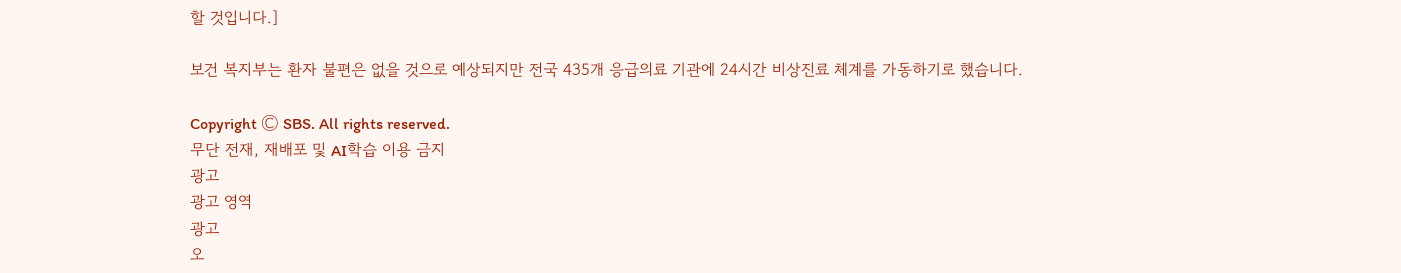할 것입니다.]

보건 복지부는 환자 불편은 없을 것으로 예상되지만 전국 435개 응급의료 기관에 24시간 비상진료 체계를 가동하기로 했습니다.

Copyright Ⓒ SBS. All rights reserved.
무단 전재, 재배포 및 AI학습 이용 금지
광고
광고 영역
광고
오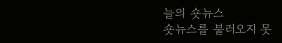늘의 숏뉴스
숏뉴스를 불러오지 못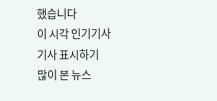했습니다
이 시각 인기기사
기사 표시하기
많이 본 뉴스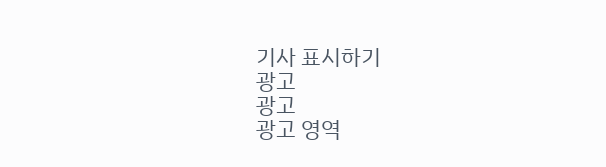기사 표시하기
광고
광고
광고 영역